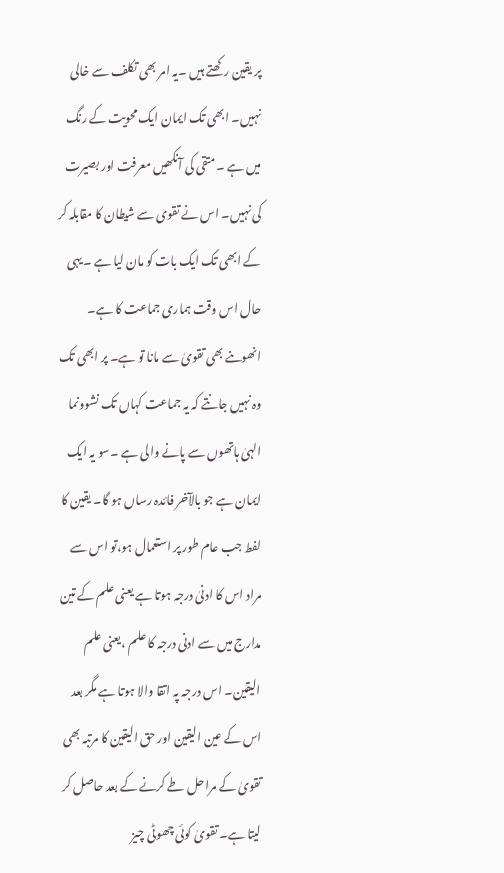پر یقین رکھتے ہیں ۔یہ امر بھی تکلف سے خالی نہیں۔ ابھی تک ایمان ایک محویت کے رنگ میں ہے ۔متقی کی آنکھیں معرفت اور بصیرت کی نہیں۔ اس نے تقوی سے شیطان کا مقابلہ کر کے ابھی تک ایک بات کو مان لیا ہے ۔یہی حال اس وقت ہماری جماعت کا ہے۔ انھوںنے بھی تقویٰ سے مانا تو ہے۔ پر ابھی تک وہ نہیں جانتے کہ یہ جماعت کہاں تک نشوونما الہیٰ ہاتھوں سے پانے والی ہے ۔سو یہ ایک ایمان ہے جو بالآخر فائدہ رساں ہو گا۔ یقین کا لفط جب عام طور پر استعمال ہو،تو اس سے مراد اس کا ادنیٰ درجہ ہوتا ہے یعنی علم کے تین مدارج میں سے ادنی درجہ کا علم ،یعنی علم الیقین۔ اس درجہ پہ اتقا والا ہوتا ہے مگر بعد اس کے عین الیقین اور حق الیقین کا مرتبہ بھی تقویٰ کے مراحل طے کرنے کے بعد حاصل کر لیتا ہے۔ تقویٰ کوئی چھوٹی چیز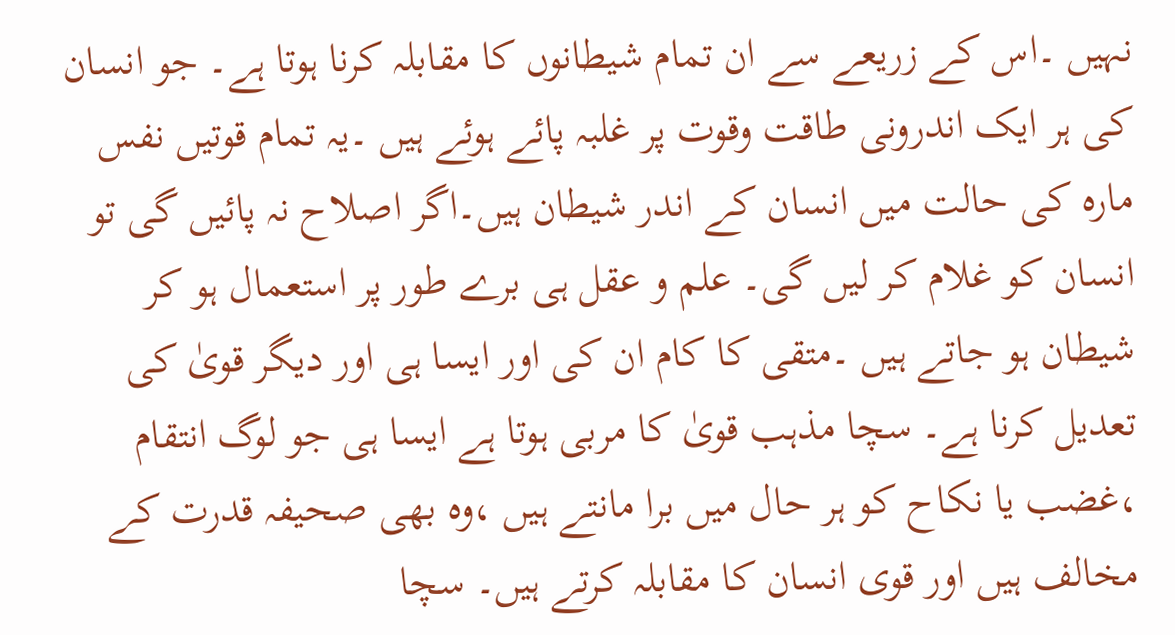نہیں ۔اس کے زریعے سے ان تمام شیطانوں کا مقابلہ کرنا ہوتا ہے۔ جو انسان کی ہر ایک اندرونی طاقت وقوت پر غلبہ پائے ہوئے ہیں ۔یہ تمام قوتیں نفس مارہ کی حالت میں انسان کے اندر شیطان ہیں۔اگر اصلاح نہ پائیں گی تو انسان کو غلام کر لیں گی۔ علم و عقل ہی برے طور پر استعمال ہو کر شیطان ہو جاتے ہیں ۔متقی کا کام ان کی اور ایسا ہی اور دیگر قویٰ کی تعدیل کرنا ہے۔ سچا مذہب قویٰ کا مربی ہوتا ہے ایسا ہی جو لوگ انتقام ،غضب یا نکاح کو ہر حال میں برا مانتے ہیں ،وہ بھی صحیفہ قدرت کے مخالف ہیں اور قوی انسان کا مقابلہ کرتے ہیں۔ سچا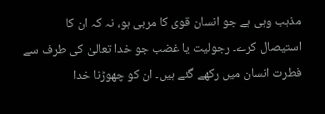مذہب وہی ہے جو انسان قوی کا مربی ہو، نہ کہ ان کا استیصال کرے۔ رجولیت یا غضب جو خدا تعالیٰ کی طرف سے فطرت انسان میں رکھے گئے ہیں۔ ان کو چھوڑنا خدا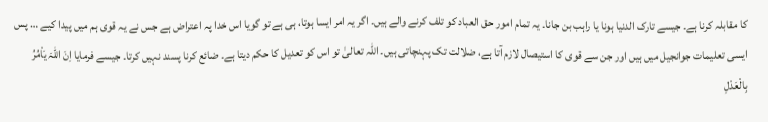کا مقابلہ کرنا ہے۔ جیسے تارک الدنیا ہونا یا راہب بن جانا۔ یہ تمام امور حق العباد کو تلف کرنے والے ہیں۔ اگر یہ امر ایسا ہوتا، ہی ہے تو گویا اس خدا پہ اعتراض ہے جس نے یہ قوی ہم میں پیدا کیے … پس ایسی تعلیمات جوانجیل میں ہیں اور جن سے قوی کا استیصال لازم آتا ہے، ضلالت تک پہنچاتی ہیں۔ اللہ تعالیٰ تو اس کو تعدیل کا حکم دیتا ہے۔ ضائع کرنا پسند نہیں کرتا۔ جیسے فرمایا اِنَ اللّٰہَ یَاْمُرُ بِالْعَدْلِ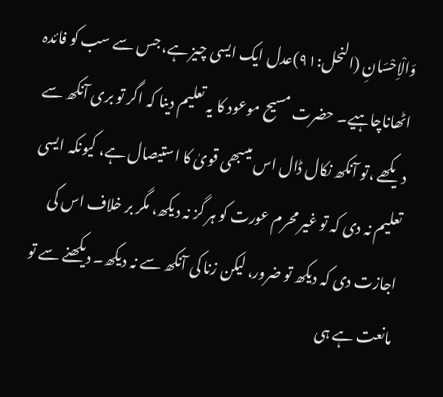وَالْاِحْسَانِ (النحل:۹۱)عدل ایک ایسی چیز ہے، جس سے سب کو فائدہ اٹھاناچاہیے۔ حضرت مسیح موعود کا یہ تعلیم دینا کہ اگر تو بری آنکھ سے دیکھے ،تو آنکھ نکال ڈال اس میںبھی قویٰ کا استیصال ہے، کیونکہ ایسی تعلیم نہ دی کہ تو غیر محرم عورت کو ہر گز نہ دیکھ، مگر بر خلاف اس کی اجازت دی کہ دیکھ تو ضرور، لیکن زنا کی آنکھ سے نہ دیکھ۔ دیکھنے سے تو مانعت ہے ہی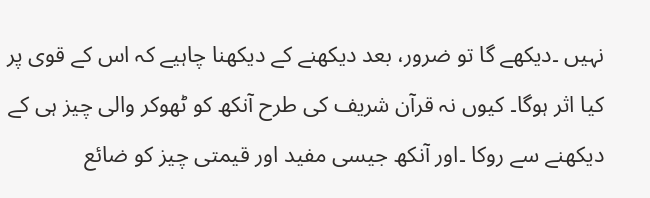نہیں ۔دیکھے گا تو ضرور، بعد دیکھنے کے دیکھنا چاہیے کہ اس کے قوی پر کیا اثر ہوگا۔ کیوں نہ قرآن شریف کی طرح آنکھ کو ٹھوکر والی چیز ہی کے دیکھنے سے روکا ۔اور آنکھ جیسی مفید اور قیمتی چیز کو ضائع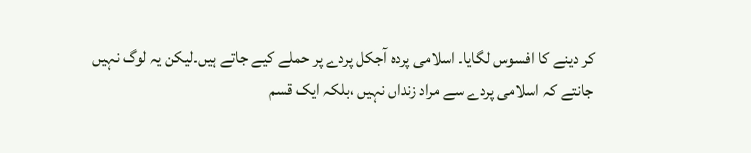کر دینے کا افسوس لگایا۔ اسلامی پردہ آجکل پردے پر حملے کیے جاتے ہیں۔لیکن یہ لوگ نہیں جانتے کہ اسلامی پردے سے مراد زنداں نہیں ،بلکہ ایک قسم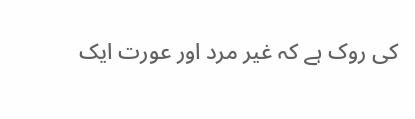کی روک ہے کہ غیر مرد اور عورت ایک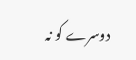دوسرے کو نہ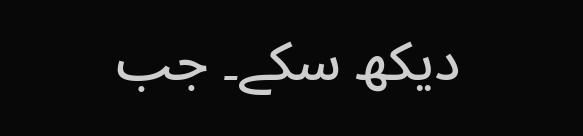دیکھ سکے۔ جب